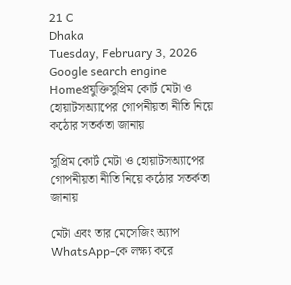21 C
Dhaka
Tuesday, February 3, 2026
Google search engine
Homeপ্রযুক্তিসুপ্রিম কোর্ট মেটা ও হোয়াটসঅ্যাপের গোপনীয়তা নীতি নিয়ে কঠোর সতর্কতা জানায়

সুপ্রিম কোর্ট মেটা ও হোয়াটসঅ্যাপের গোপনীয়তা নীতি নিয়ে কঠোর সতর্কতা জানায়

মেটা এবং তার মেসেজিং অ্যাপ WhatsApp-কে লক্ষ্য করে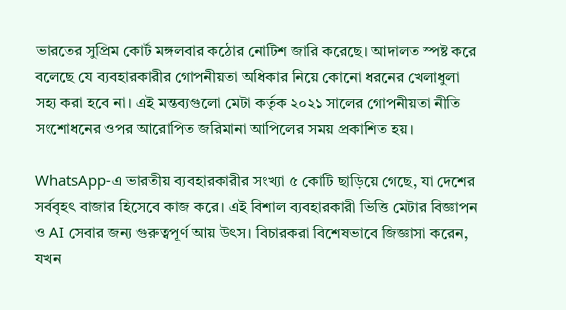ভারতের সুপ্রিম কোর্ট মঙ্গলবার কঠোর নোটিশ জারি করেছে। আদালত স্পষ্ট করে বলেছে যে ব্যবহারকারীর গোপনীয়তা অধিকার নিয়ে কোনো ধরনের খেলাধুলা সহ্য করা হবে না। এই মন্তব্যগুলো মেটা কর্তৃক ২০২১ সালের গোপনীয়তা নীতি সংশোধনের ওপর আরোপিত জরিমানা আপিলের সময় প্রকাশিত হয়।

WhatsApp-এ ভারতীয় ব্যবহারকারীর সংখ্যা ৫ কোটি ছাড়িয়ে গেছে, যা দেশের সর্ববৃহৎ বাজার হিসেবে কাজ করে। এই বিশাল ব্যবহারকারী ভিত্তি মেটার বিজ্ঞাপন ও AI সেবার জন্য গুরুত্বপূর্ণ আয় উৎস। বিচারকরা বিশেষভাবে জিজ্ঞাসা করেন, যখন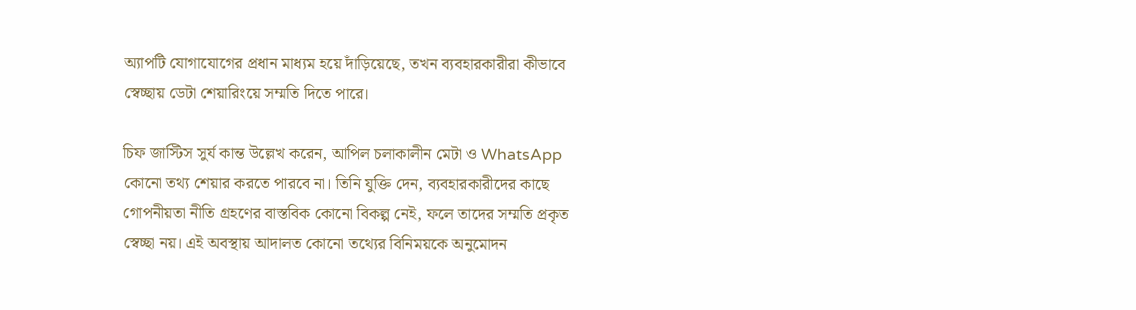অ্যাপটি যোগাযোগের প্রধান মাধ্যম হয়ে দাঁড়িয়েছে, তখন ব্যবহারকারীরা কীভাবে স্বেচ্ছায় ডেটা শেয়ারিংয়ে সম্মতি দিতে পারে।

চিফ জাস্টিস সুর্য কান্ত উল্লেখ করেন, আপিল চলাকালীন মেটা ও WhatsApp কোনো তথ্য শেয়ার করতে পারবে না। তিনি যুক্তি দেন, ব্যবহারকারীদের কাছে গোপনীয়তা নীতি গ্রহণের বাস্তবিক কোনো বিকল্প নেই, ফলে তাদের সম্মতি প্রকৃত স্বেচ্ছা নয়। এই অবস্থায় আদালত কোনো তথ্যের বিনিময়কে অনুমোদন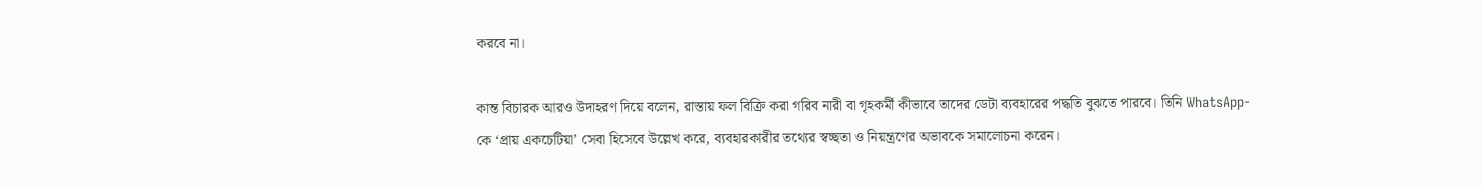করবে না।

কান্ত বিচারক আরও উদাহরণ দিয়ে বলেন, রাস্তায় ফল বিক্রি করা গরিব নারী বা গৃহকর্মী কীভাবে তাদের ডেটা ব্যবহারের পদ্ধতি বুঝতে পারবে। তিনি WhatsApp-কে ‘প্রায় একচেটিয়া’ সেবা হিসেবে উল্লেখ করে, ব্যবহারকারীর তথ্যের স্বচ্ছতা ও নিয়ন্ত্রণের অভাবকে সমালোচনা করেন।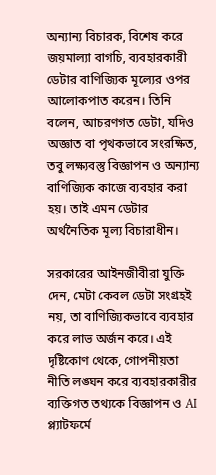অন্যান্য বিচারক, বিশেষ করে জয়মাল্যা বাগচি, ব্যবহারকারী ডেটার বাণিজ্যিক মূল্যের ওপর আলোকপাত করেন। তিনি বলেন, আচরণগত ডেটা, যদিও অজ্ঞাত বা পৃথকভাবে সংরক্ষিত, তবু লক্ষ্যবস্তু বিজ্ঞাপন ও অন্যান্য বাণিজ্যিক কাজে ব্যবহার করা হয়। তাই এমন ডেটার অর্থনৈতিক মূল্য বিচারাধীন।

সরকারের আইনজীবীরা যুক্তি দেন, মেটা কেবল ডেটা সংগ্রহই নয়, তা বাণিজ্যিকভাবে ব্যবহার করে লাভ অর্জন করে। এই দৃষ্টিকোণ থেকে, গোপনীয়তা নীতি লঙ্ঘন করে ব্যবহারকারীর ব্যক্তিগত তথ্যকে বিজ্ঞাপন ও AI প্ল্যাটফর্মে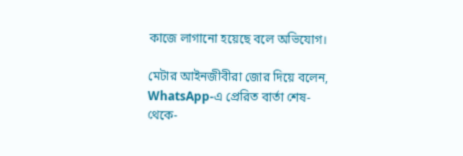কাজে লাগানো হয়েছে বলে অভিযোগ।

মেটার আইনজীবীরা জোর দিয়ে বলেন, WhatsApp-এ প্রেরিত বার্তা শেষ-থেকে-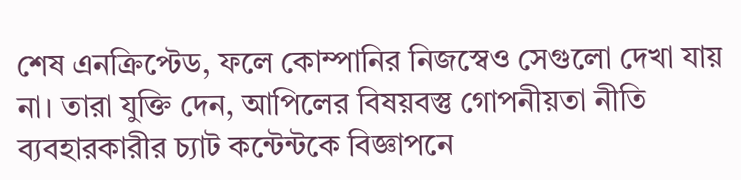শেষ এনক্রিপ্টেড, ফলে কোম্পানির নিজস্বেও সেগুলো দেখা যায় না। তারা যুক্তি দেন, আপিলের বিষয়বস্তু গোপনীয়তা নীতি ব্যবহারকারীর চ্যাট কন্টেন্টকে বিজ্ঞাপনে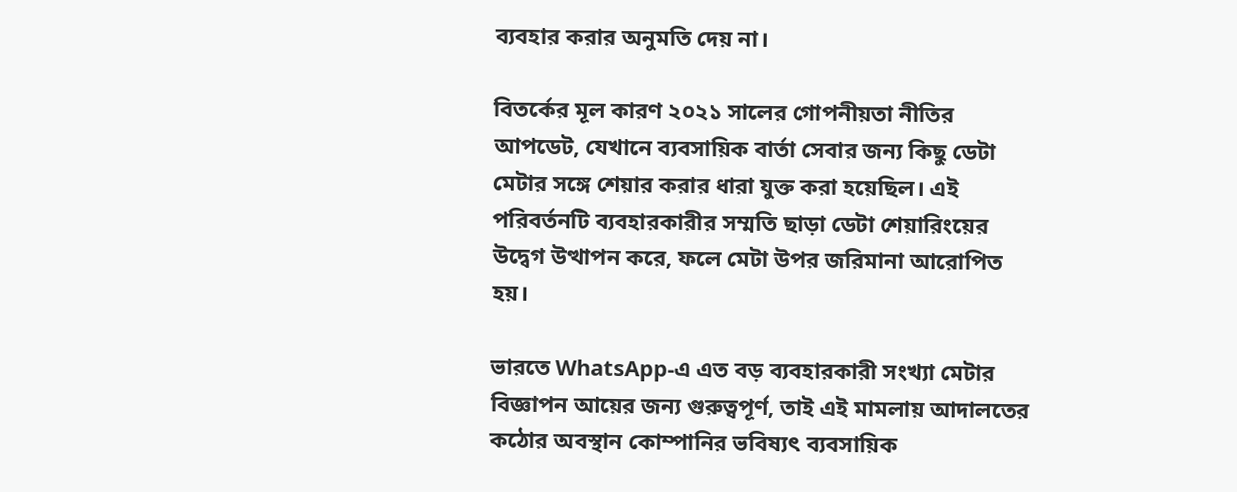ব্যবহার করার অনুমতি দেয় না।

বিতর্কের মূল কারণ ২০২১ সালের গোপনীয়তা নীতির আপডেট, যেখানে ব্যবসায়িক বার্তা সেবার জন্য কিছু ডেটা মেটার সঙ্গে শেয়ার করার ধারা যুক্ত করা হয়েছিল। এই পরিবর্তনটি ব্যবহারকারীর সম্মতি ছাড়া ডেটা শেয়ারিংয়ের উদ্বেগ উত্থাপন করে, ফলে মেটা উপর জরিমানা আরোপিত হয়।

ভারতে WhatsApp-এ এত বড় ব্যবহারকারী সংখ্যা মেটার বিজ্ঞাপন আয়ের জন্য গুরুত্বপূর্ণ, তাই এই মামলায় আদালতের কঠোর অবস্থান কোম্পানির ভবিষ্যৎ ব্যবসায়িক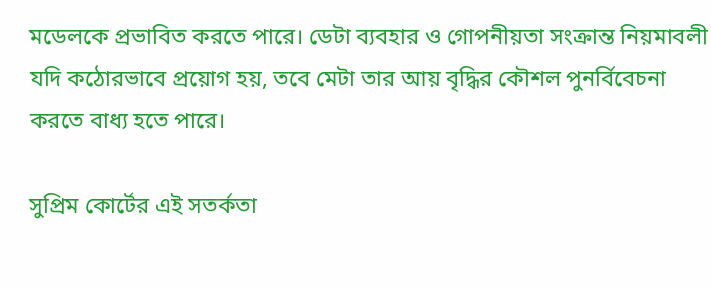মডেলকে প্রভাবিত করতে পারে। ডেটা ব্যবহার ও গোপনীয়তা সংক্রান্ত নিয়মাবলী যদি কঠোরভাবে প্রয়োগ হয়, তবে মেটা তার আয় বৃদ্ধির কৌশল পুনর্বিবেচনা করতে বাধ্য হতে পারে।

সুপ্রিম কোর্টের এই সতর্কতা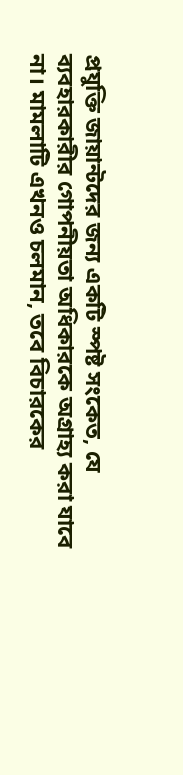প্রযুক্তি জায়ান্টদের জন্য একটি স্পষ্ট সংকেত, যে ব্যবহারকারীর গোপনীয়তা অধিকারকে অগ্রাহ্য করা যাবে না। মামলাটি এখনও চলমান, তবে বিচারকের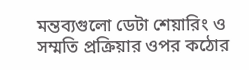মন্তব্যগুলো ডেটা শেয়ারিং ও সম্মতি প্রক্রিয়ার ওপর কঠোর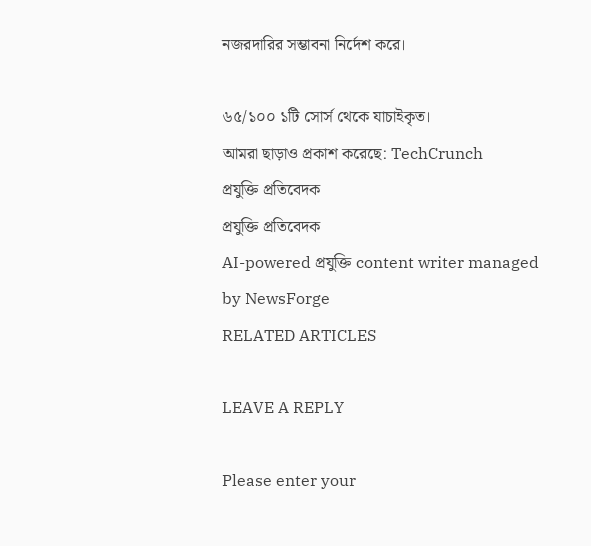নজরদারির সম্ভাবনা নির্দেশ করে।

৬৫/১০০ ১টি সোর্স থেকে যাচাইকৃত।
আমরা ছাড়াও প্রকাশ করেছে: TechCrunch
প্রযুক্তি প্রতিবেদক
প্রযুক্তি প্রতিবেদক
AI-powered প্রযুক্তি content writer managed by NewsForge
RELATED ARTICLES

LEAVE A REPLY

Please enter your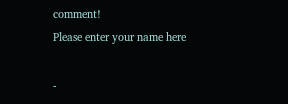comment!
Please enter your name here

-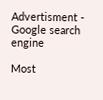Advertisment -
Google search engine

Most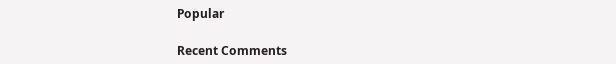Popular

Recent Comments